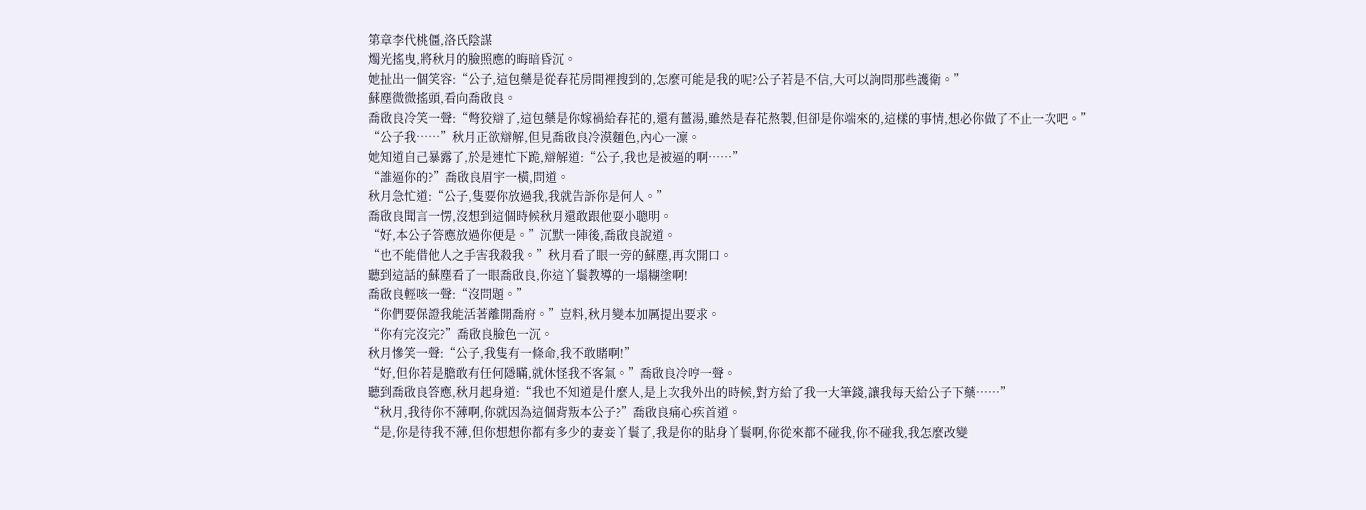第章李代桃僵,洛氏陰謀
燭光搖曳,將秋月的臉照應的晦暗昏沉。
她扯出一個笑容:“公子,這包藥是從春花房間裡搜到的,怎麼可能是我的呢?公子若是不信,大可以詢問那些護衛。”
蘇塵微微搖頭,看向喬啟良。
喬啟良冷笑一聲:“彆狡辯了,這包藥是你嫁禍給春花的,還有薑湯,雖然是春花熬製,但卻是你端來的,這樣的事情,想必你做了不止一次吧。”
“公子我……”秋月正欲辯解,但見喬啟良冷漠麵色,內心一凜。
她知道自己暴露了,於是連忙下跪,辯解道:“公子,我也是被逼的啊……”
“誰逼你的?”喬啟良眉宇一橫,問道。
秋月急忙道:“公子,隻要你放過我,我就告訴你是何人。”
喬啟良聞言一愣,沒想到這個時候秋月還敢跟他耍小聰明。
“好,本公子答應放過你便是。”沉默一陣後,喬啟良說道。
“也不能借他人之手害我殺我。”秋月看了眼一旁的蘇塵,再次開口。
聽到這話的蘇塵看了一眼喬啟良,你這丫鬟教導的一塌糊塗啊!
喬啟良輕咳一聲:“沒問題。”
“你們要保證我能活著離開喬府。”豈料,秋月變本加厲提出要求。
“你有完沒完?”喬啟良臉色一沉。
秋月慘笑一聲:“公子,我隻有一條命,我不敢賭啊!”
“好,但你若是膽敢有任何隱瞞,就休怪我不客氣。”喬啟良冷哼一聲。
聽到喬啟良答應,秋月起身道:“我也不知道是什麼人,是上次我外出的時候,對方給了我一大筆錢,讓我每天給公子下藥……”
“秋月,我待你不薄啊,你就因為這個背叛本公子?”喬啟良痛心疾首道。
“是,你是待我不薄,但你想想你都有多少的妻妾丫鬟了,我是你的貼身丫鬟啊,你從來都不碰我,你不碰我,我怎麼改變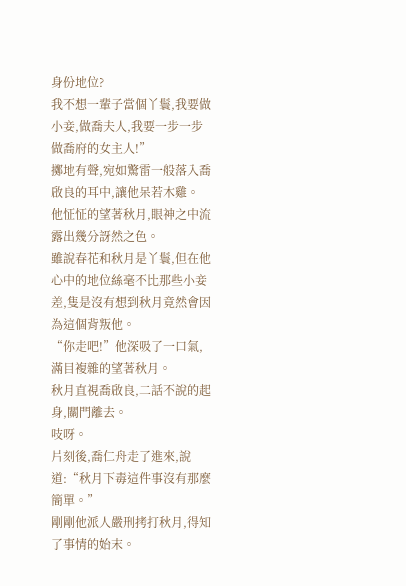身份地位?
我不想一輩子當個丫鬟,我要做小妾,做喬夫人,我要一步一步做喬府的女主人!”
擲地有聲,宛如驚雷一般落入喬啟良的耳中,讓他呆若木雞。
他怔怔的望著秋月,眼神之中流露出幾分訝然之色。
雖說春花和秋月是丫鬟,但在他心中的地位絲毫不比那些小妾差,隻是沒有想到秋月竟然會因為這個背叛他。
“你走吧!”他深吸了一口氣,滿目複雜的望著秋月。
秋月直視喬啟良,二話不說的起身,關門離去。
吱呀。
片刻後,喬仁舟走了進來,說道:“秋月下毒這件事沒有那麼簡單。”
剛剛他派人嚴刑拷打秋月,得知了事情的始末。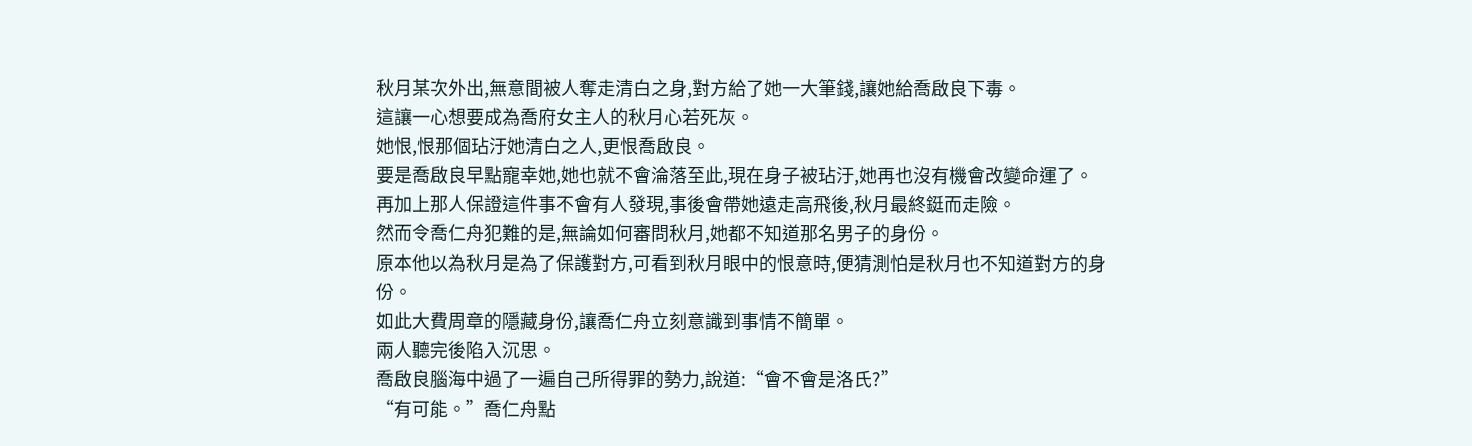秋月某次外出,無意間被人奪走清白之身,對方給了她一大筆錢,讓她給喬啟良下毒。
這讓一心想要成為喬府女主人的秋月心若死灰。
她恨,恨那個玷汙她清白之人,更恨喬啟良。
要是喬啟良早點寵幸她,她也就不會淪落至此,現在身子被玷汙,她再也沒有機會改變命運了。
再加上那人保證這件事不會有人發現,事後會帶她遠走高飛後,秋月最終鋌而走險。
然而令喬仁舟犯難的是,無論如何審問秋月,她都不知道那名男子的身份。
原本他以為秋月是為了保護對方,可看到秋月眼中的恨意時,便猜測怕是秋月也不知道對方的身份。
如此大費周章的隱藏身份,讓喬仁舟立刻意識到事情不簡單。
兩人聽完後陷入沉思。
喬啟良腦海中過了一遍自己所得罪的勢力,說道:“會不會是洛氏?”
“有可能。”喬仁舟點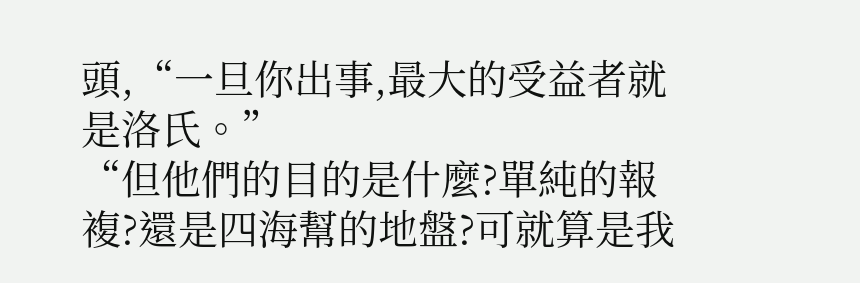頭,“一旦你出事,最大的受益者就是洛氏。”
“但他們的目的是什麼?單純的報複?還是四海幫的地盤?可就算是我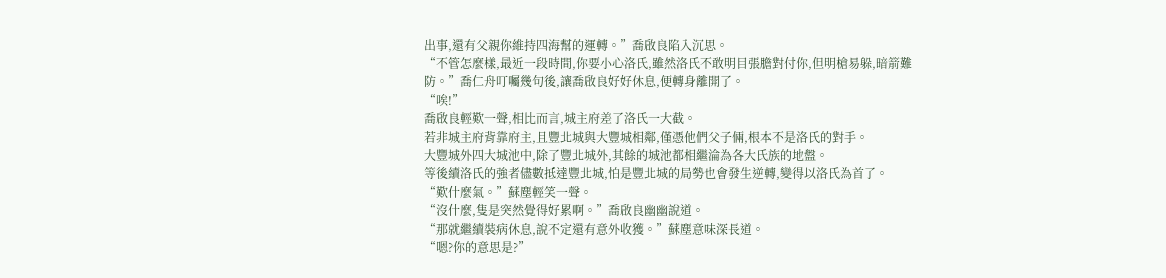出事,還有父親你維持四海幫的運轉。”喬啟良陷入沉思。
“不管怎麼樣,最近一段時間,你要小心洛氏,雖然洛氏不敢明目張膽對付你,但明槍易躲,暗箭難防。”喬仁舟叮囑幾句後,讓喬啟良好好休息,便轉身離開了。
“唉!”
喬啟良輕歎一聲,相比而言,城主府差了洛氏一大截。
若非城主府背靠府主,且豐北城與大豐城相鄰,僅憑他們父子倆,根本不是洛氏的對手。
大豐城外四大城池中,除了豐北城外,其餘的城池都相繼淪為各大氏族的地盤。
等後續洛氏的強者儘數抵達豐北城,怕是豐北城的局勢也會發生逆轉,變得以洛氏為首了。
“歎什麼氣。”蘇塵輕笑一聲。
“沒什麼,隻是突然覺得好累啊。”喬啟良幽幽說道。
“那就繼續裝病休息,說不定還有意外收獲。”蘇塵意味深長道。
“嗯?你的意思是?”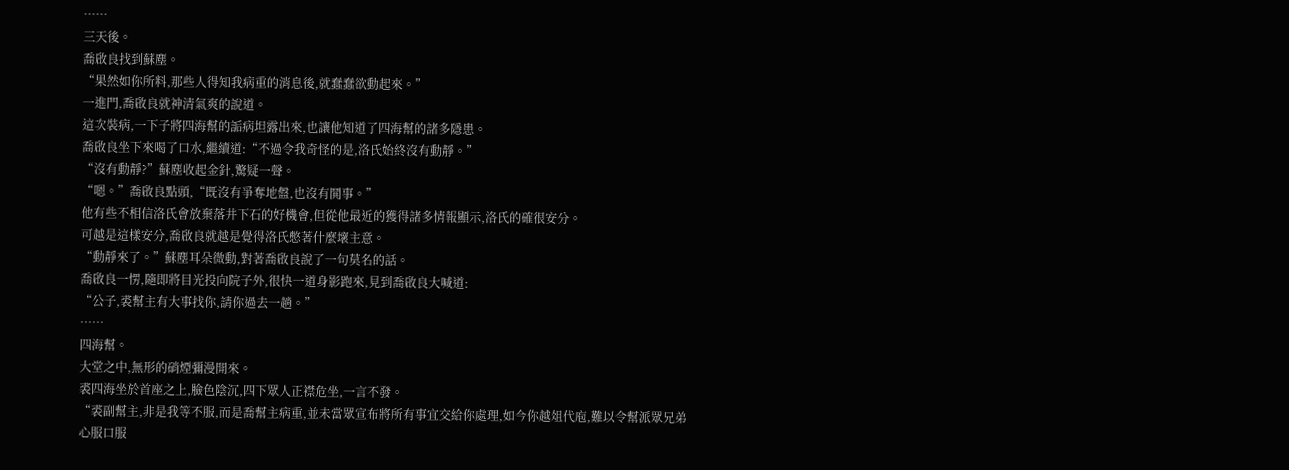……
三天後。
喬啟良找到蘇塵。
“果然如你所料,那些人得知我病重的消息後,就蠢蠢欲動起來。”
一進門,喬啟良就神清氣爽的說道。
這次裝病,一下子將四海幫的詬病坦露出來,也讓他知道了四海幫的諸多隱患。
喬啟良坐下來喝了口水,繼續道:“不過令我奇怪的是,洛氏始終沒有動靜。”
“沒有動靜?”蘇塵收起金針,驚疑一聲。
“嗯。”喬啟良點頭,“既沒有爭奪地盤,也沒有鬨事。”
他有些不相信洛氏會放棄落井下石的好機會,但從他最近的獲得諸多情報顯示,洛氏的確很安分。
可越是這樣安分,喬啟良就越是覺得洛氏憋著什麼壞主意。
“動靜來了。”蘇塵耳朵微動,對著喬啟良說了一句莫名的話。
喬啟良一愣,隨即將目光投向院子外,很快一道身影跑來,見到喬啟良大喊道:
“公子,裘幫主有大事找你,請你過去一趟。”
……
四海幫。
大堂之中,無形的硝煙彌漫開來。
裘四海坐於首座之上,臉色陰沉,四下眾人正襟危坐,一言不發。
“裘副幫主,非是我等不服,而是喬幫主病重,並未當眾宣布將所有事宜交給你處理,如今你越俎代庖,難以令幫派眾兄弟心服口服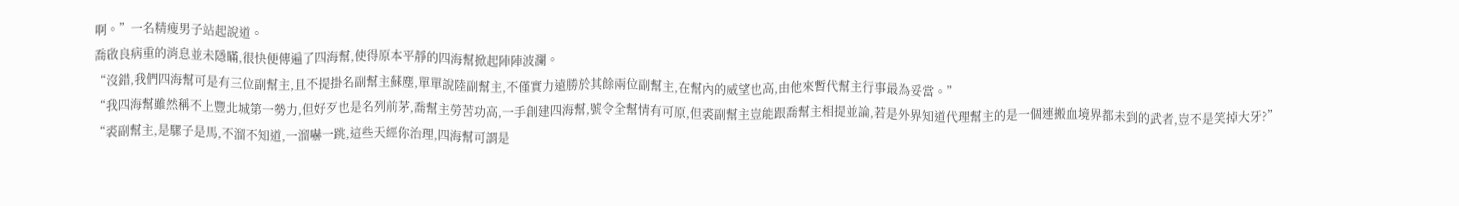啊。”一名精瘦男子站起說道。
喬啟良病重的消息並未隱瞞,很快便傳遍了四海幫,使得原本平靜的四海幫掀起陣陣波瀾。
“沒錯,我們四海幫可是有三位副幫主,且不提掛名副幫主蘇塵,單單說陸副幫主,不僅實力遠勝於其餘兩位副幫主,在幫內的威望也高,由他來暫代幫主行事最為妥當。”
“我四海幫雖然稱不上豐北城第一勢力,但好歹也是名列前茅,喬幫主勞苦功高,一手創建四海幫,號令全幫情有可原,但裘副幫主豈能跟喬幫主相提並論,若是外界知道代理幫主的是一個連搬血境界都未到的武者,豈不是笑掉大牙?”
“裘副幫主,是騾子是馬,不溜不知道,一溜嚇一跳,這些天經你治理,四海幫可謂是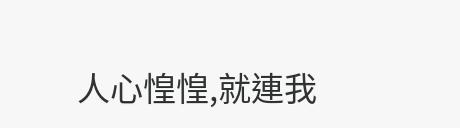人心惶惶,就連我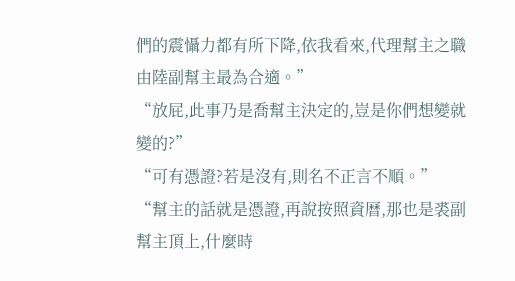們的震懾力都有所下降,依我看來,代理幫主之職由陸副幫主最為合適。”
“放屁,此事乃是喬幫主決定的,豈是你們想變就變的?”
“可有憑證?若是沒有,則名不正言不順。”
“幫主的話就是憑證,再說按照資曆,那也是裘副幫主頂上,什麼時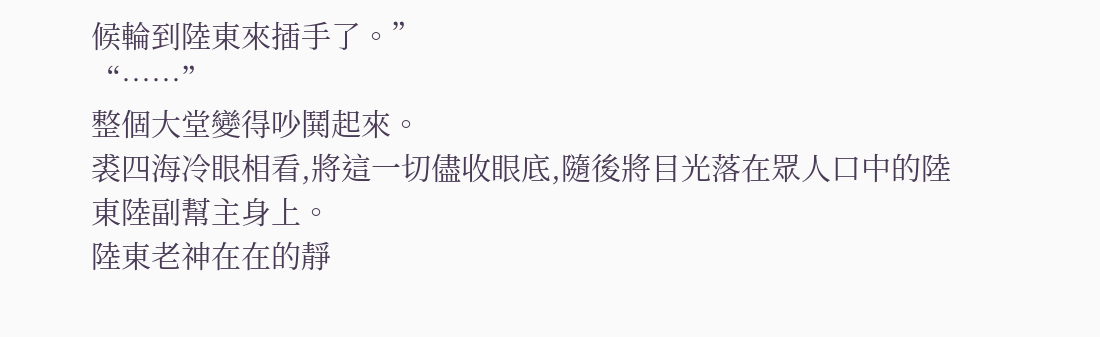候輪到陸東來插手了。”
“……”
整個大堂變得吵鬨起來。
裘四海冷眼相看,將這一切儘收眼底,隨後將目光落在眾人口中的陸東陸副幫主身上。
陸東老神在在的靜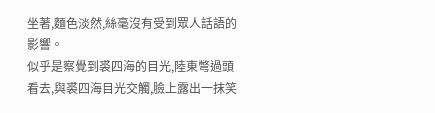坐著,麵色淡然,絲毫沒有受到眾人話語的影響。
似乎是察覺到裘四海的目光,陸東彆過頭看去,與裘四海目光交觸,臉上露出一抹笑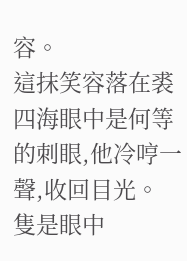容。
這抹笑容落在裘四海眼中是何等的刺眼,他冷哼一聲,收回目光。
隻是眼中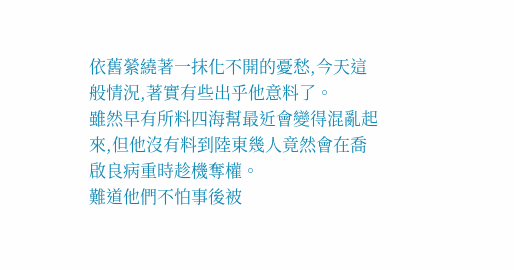依舊縈繞著一抹化不開的憂愁,今天這般情況,著實有些出乎他意料了。
雖然早有所料四海幫最近會變得混亂起來,但他沒有料到陸東幾人竟然會在喬啟良病重時趁機奪權。
難道他們不怕事後被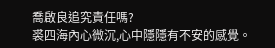喬啟良追究責任嗎?
裘四海內心微沉,心中隱隱有不安的感覺。